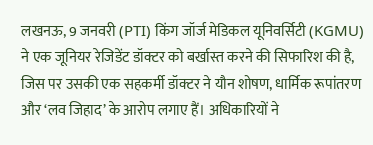लखनऊ, 9 जनवरी (PTI) किंग जॉर्ज मेडिकल यूनिवर्सिटी (KGMU) ने एक जूनियर रेजिडेंट डॉक्टर को बर्खास्त करने की सिफारिश की है, जिस पर उसकी एक सहकर्मी डॉक्टर ने यौन शोषण, धार्मिक रूपांतरण और ‘लव जिहाद’ के आरोप लगाए हैं। अधिकारियों ने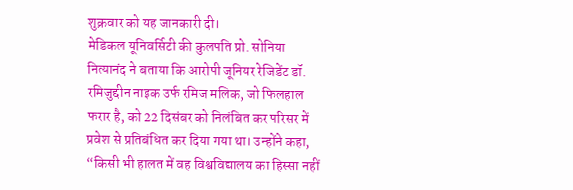शुक्रवार को यह जानकारी दी।
मेडिकल यूनिवर्सिटी की कुलपति प्रो. सोनिया नित्यानंद ने बताया कि आरोपी जूनियर रेजिडेंट डॉ. रमिजुद्दीन नाइक उर्फ रमिज मलिक, जो फिलहाल फरार है, को 22 दिसंबर को निलंबित कर परिसर में प्रवेश से प्रतिबंधित कर दिया गया था। उन्होंने कहा, “किसी भी हालत में वह विश्वविद्यालय का हिस्सा नहीं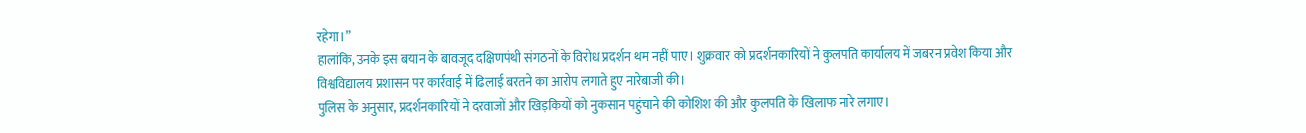रहेगा।”
हालांकि, उनके इस बयान के बावजूद दक्षिणपंथी संगठनों के विरोध प्रदर्शन थम नहीं पाए। शुक्रवार को प्रदर्शनकारियों ने कुलपति कार्यालय में जबरन प्रवेश किया और विश्वविद्यालय प्रशासन पर कार्रवाई में ढिलाई बरतने का आरोप लगाते हुए नारेबाजी की।
पुलिस के अनुसार, प्रदर्शनकारियों ने दरवाजों और खिड़कियों को नुकसान पहुंचाने की कोशिश की और कुलपति के खिलाफ नारे लगाए।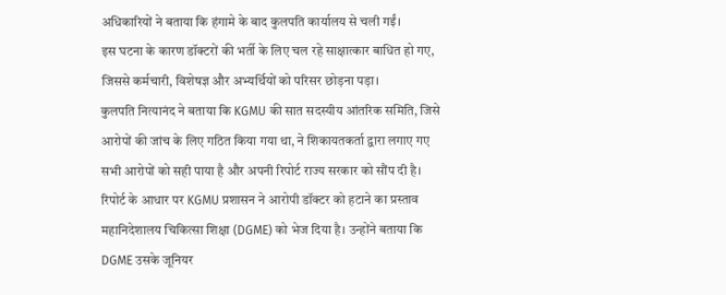अधिकारियों ने बताया कि हंगामे के बाद कुलपति कार्यालय से चली गईं।
इस घटना के कारण डॉक्टरों की भर्ती के लिए चल रहे साक्षात्कार बाधित हो गए, जिससे कर्मचारी, विशेषज्ञ और अभ्यर्थियों को परिसर छोड़ना पड़ा।
कुलपति नित्यानंद ने बताया कि KGMU की सात सदस्यीय आंतरिक समिति, जिसे आरोपों की जांच के लिए गठित किया गया था, ने शिकायतकर्ता द्वारा लगाए गए सभी आरोपों को सही पाया है और अपनी रिपोर्ट राज्य सरकार को सौंप दी है।
रिपोर्ट के आधार पर KGMU प्रशासन ने आरोपी डॉक्टर को हटाने का प्रस्ताव महानिदेशालय चिकित्सा शिक्षा (DGME) को भेज दिया है। उन्होंने बताया कि DGME उसके जूनियर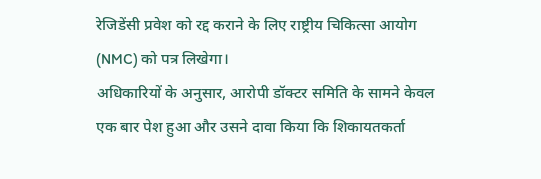रेजिडेंसी प्रवेश को रद्द कराने के लिए राष्ट्रीय चिकित्सा आयोग (NMC) को पत्र लिखेगा।
अधिकारियों के अनुसार, आरोपी डॉक्टर समिति के सामने केवल एक बार पेश हुआ और उसने दावा किया कि शिकायतकर्ता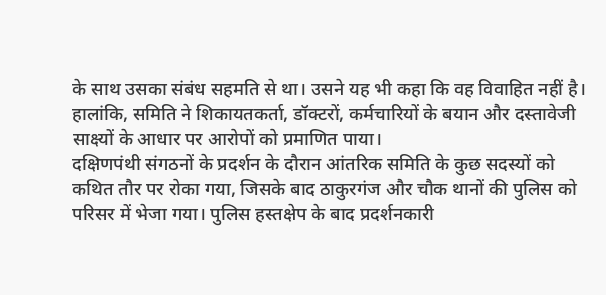के साथ उसका संबंध सहमति से था। उसने यह भी कहा कि वह विवाहित नहीं है।
हालांकि, समिति ने शिकायतकर्ता, डॉक्टरों, कर्मचारियों के बयान और दस्तावेजी साक्ष्यों के आधार पर आरोपों को प्रमाणित पाया।
दक्षिणपंथी संगठनों के प्रदर्शन के दौरान आंतरिक समिति के कुछ सदस्यों को कथित तौर पर रोका गया, जिसके बाद ठाकुरगंज और चौक थानों की पुलिस को परिसर में भेजा गया। पुलिस हस्तक्षेप के बाद प्रदर्शनकारी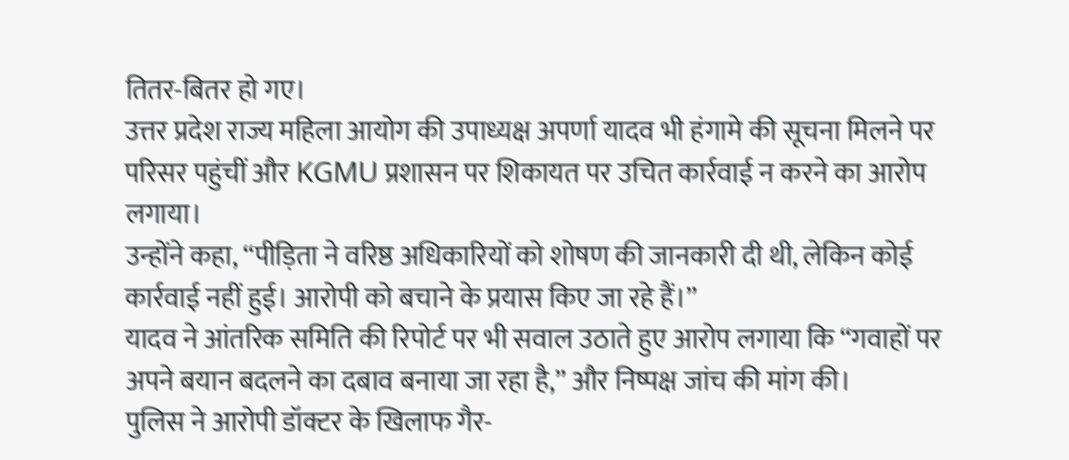तितर-बितर हो गए।
उत्तर प्रदेश राज्य महिला आयोग की उपाध्यक्ष अपर्णा यादव भी हंगामे की सूचना मिलने पर परिसर पहुंचीं और KGMU प्रशासन पर शिकायत पर उचित कार्रवाई न करने का आरोप लगाया।
उन्होंने कहा, “पीड़िता ने वरिष्ठ अधिकारियों को शोषण की जानकारी दी थी, लेकिन कोई कार्रवाई नहीं हुई। आरोपी को बचाने के प्रयास किए जा रहे हैं।”
यादव ने आंतरिक समिति की रिपोर्ट पर भी सवाल उठाते हुए आरोप लगाया कि “गवाहों पर अपने बयान बदलने का दबाव बनाया जा रहा है,” और निष्पक्ष जांच की मांग की।
पुलिस ने आरोपी डॉक्टर के खिलाफ गैर-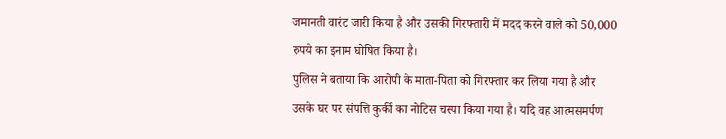जमानती वारंट जारी किया है और उसकी गिरफ्तारी में मदद करने वाले को 50,000 रुपये का इनाम घोषित किया है।
पुलिस ने बताया कि आरोपी के माता-पिता को गिरफ्तार कर लिया गया है और उसके घर पर संपत्ति कुर्की का नोटिस चस्पा किया गया है। यदि वह आत्मसमर्पण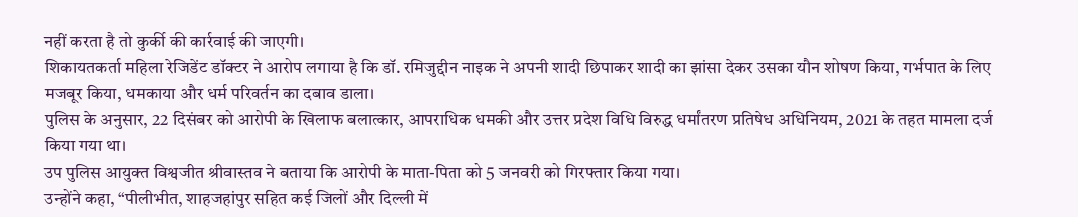नहीं करता है तो कुर्की की कार्रवाई की जाएगी।
शिकायतकर्ता महिला रेजिडेंट डॉक्टर ने आरोप लगाया है कि डॉ. रमिजुद्दीन नाइक ने अपनी शादी छिपाकर शादी का झांसा देकर उसका यौन शोषण किया, गर्भपात के लिए मजबूर किया, धमकाया और धर्म परिवर्तन का दबाव डाला।
पुलिस के अनुसार, 22 दिसंबर को आरोपी के खिलाफ बलात्कार, आपराधिक धमकी और उत्तर प्रदेश विधि विरुद्ध धर्मांतरण प्रतिषेध अधिनियम, 2021 के तहत मामला दर्ज किया गया था।
उप पुलिस आयुक्त विश्वजीत श्रीवास्तव ने बताया कि आरोपी के माता-पिता को 5 जनवरी को गिरफ्तार किया गया।
उन्होंने कहा, “पीलीभीत, शाहजहांपुर सहित कई जिलों और दिल्ली में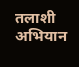तलाशी अभियान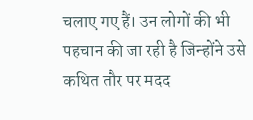चलाए गए हैं। उन लोगों की भी पहचान की जा रही है जिन्होंने उसे कथित तौर पर मदद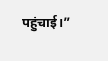पहुंचाई।”